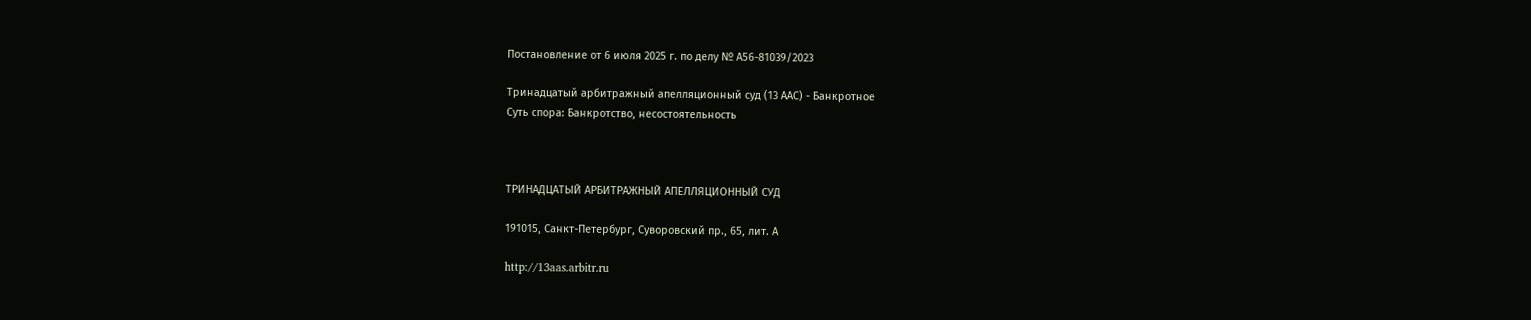Постановление от 6 июля 2025 г. по делу № А56-81039/2023

Тринадцатый арбитражный апелляционный суд (13 ААС) - Банкротное
Суть спора: Банкротство, несостоятельность



ТРИНАДЦАТЫЙ АРБИТРАЖНЫЙ АПЕЛЛЯЦИОННЫЙ СУД

191015, Санкт-Петербург, Суворовский пр., 65, лит. А

http://13aas.arbitr.ru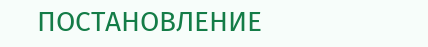ПОСТАНОВЛЕНИЕ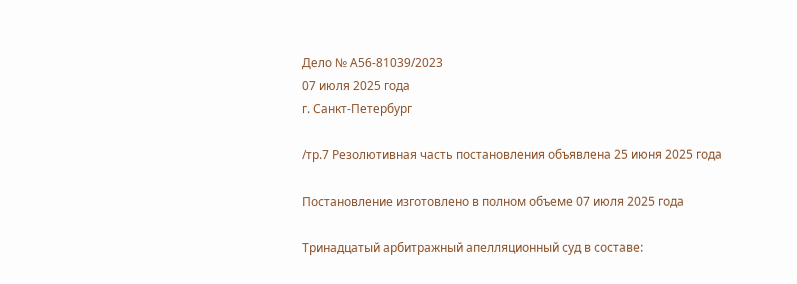Дело № А56-81039/2023
07 июля 2025 года
г. Санкт-Петербург

/тр.7 Резолютивная часть постановления объявлена 25 июня 2025 года

Постановление изготовлено в полном объеме 07 июля 2025 года

Тринадцатый арбитражный апелляционный суд в составе: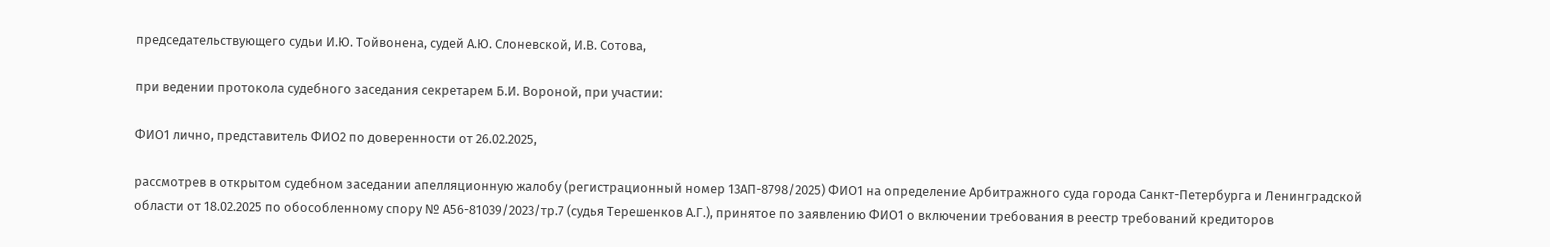председательствующего судьи И.Ю. Тойвонена, судей А.Ю. Слоневской, И.В. Сотова,

при ведении протокола судебного заседания секретарем Б.И. Вороной, при участии:

ФИО1 лично, представитель ФИО2 по доверенности от 26.02.2025,

рассмотрев в открытом судебном заседании апелляционную жалобу (регистрационный номер 13АП-8798/2025) ФИО1 на определение Арбитражного суда города Санкт-Петербурга и Ленинградской области от 18.02.2025 по обособленному спору № А56-81039/2023/тр.7 (судья Терешенков А.Г.), принятое по заявлению ФИО1 о включении требования в реестр требований кредиторов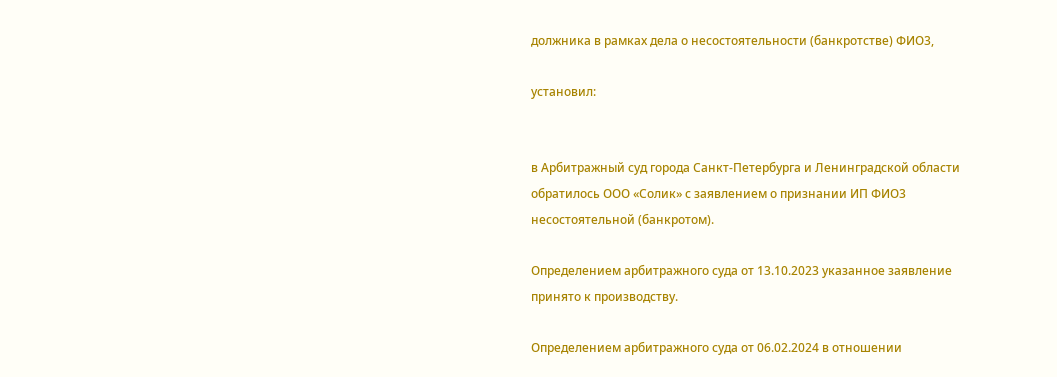должника в рамках дела о несостоятельности (банкротстве) ФИО3,

установил:


в Арбитражный суд города Санкт-Петербурга и Ленинградской области обратилось ООО «Солик» с заявлением о признании ИП ФИО3 несостоятельной (банкротом).

Определением арбитражного суда от 13.10.2023 указанное заявление принято к производству.

Определением арбитражного суда от 06.02.2024 в отношении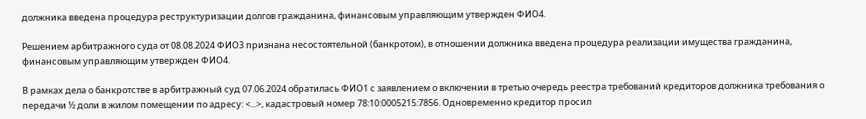должника введена процедура реструктуризации долгов гражданина, финансовым управляющим утвержден ФИО4.

Решением арбитражного суда от 08.08.2024 ФИО3 признана несостоятельной (банкротом), в отношении должника введена процедура реализации имущества гражданина, финансовым управляющим утвержден ФИО4.

В рамках дела о банкротстве в арбитражный суд 07.06.2024 обратилась ФИО1 с заявлением о включении в третью очередь реестра требований кредиторов должника требования о передачи ½ доли в жилом помещении по адресу: <...>, кадастровый номер 78:10:0005215:7856. Одновременно кредитор просил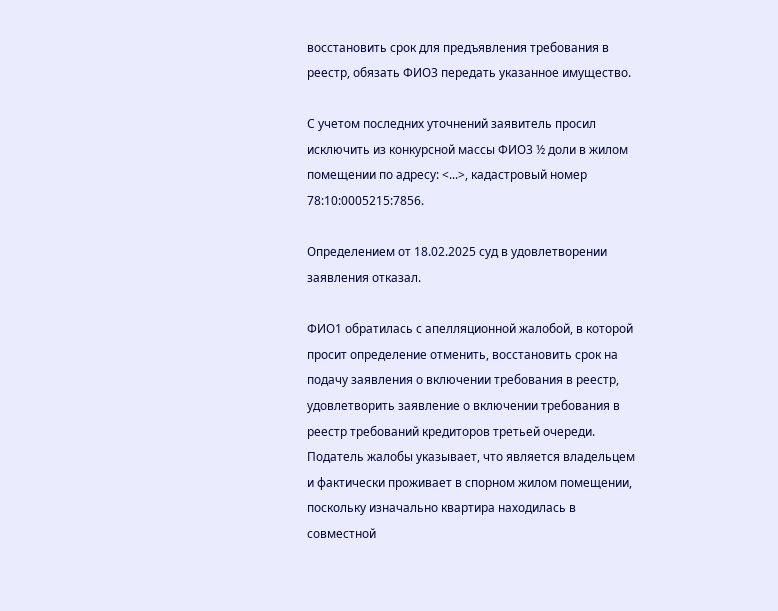восстановить срок для предъявления требования в реестр, обязать ФИО3 передать указанное имущество.

С учетом последних уточнений заявитель просил исключить из конкурсной массы ФИО3 ½ доли в жилом помещении по адресу: <...>, кадастровый номер 78:10:0005215:7856.

Определением от 18.02.2025 суд в удовлетворении заявления отказал.

ФИО1 обратилась с апелляционной жалобой, в которой просит определение отменить, восстановить срок на подачу заявления о включении требования в реестр, удовлетворить заявление о включении требования в реестр требований кредиторов третьей очереди. Податель жалобы указывает, что является владельцем и фактически проживает в спорном жилом помещении, поскольку изначально квартира находилась в совместной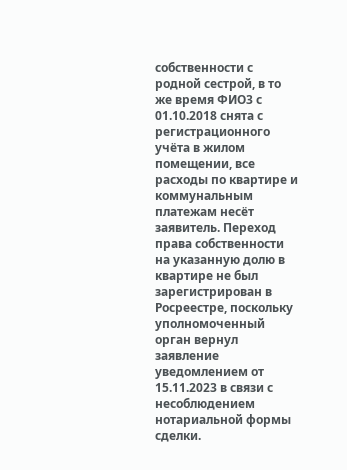собственности с родной сестрой, в то же время ФИО3 с 01.10.2018 снята с регистрационного учёта в жилом помещении, все расходы по квартире и коммунальным платежам несёт заявитель. Переход права собственности на указанную долю в квартире не был зарегистрирован в Росреестре, поскольку уполномоченный орган вернул заявление уведомлением от 15.11.2023 в связи с несоблюдением нотариальной формы сделки.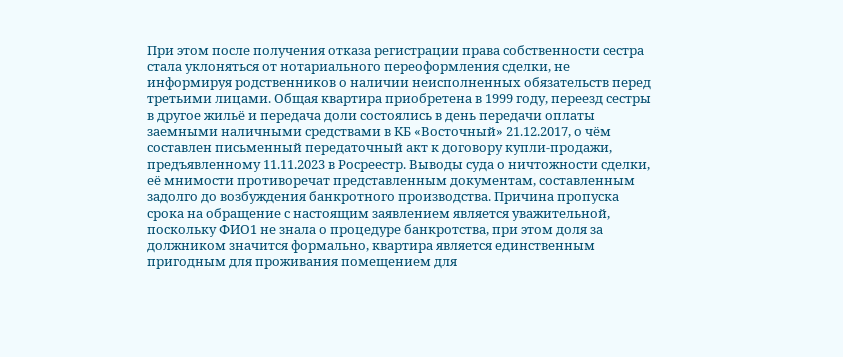При этом после получения отказа регистрации права собственности сестра стала уклоняться от нотариального переоформления сделки, не информируя родственников о наличии неисполненных обязательств перед третьими лицами. Общая квартира приобретена в 1999 году, переезд сестры в другое жильё и передача доли состоялись в день передачи оплаты заемными наличными средствами в КБ «Восточный» 21.12.2017, о чём составлен письменный передаточный акт к договору купли-продажи, предъявленному 11.11.2023 в Росреестр. Выводы суда о ничтожности сделки, её мнимости противоречат представленным документам, составленным задолго до возбуждения банкротного производства. Причина пропуска срока на обращение с настоящим заявлением является уважительной, поскольку ФИО1 не знала о процедуре банкротства, при этом доля за должником значится формально, квартира является единственным пригодным для проживания помещением для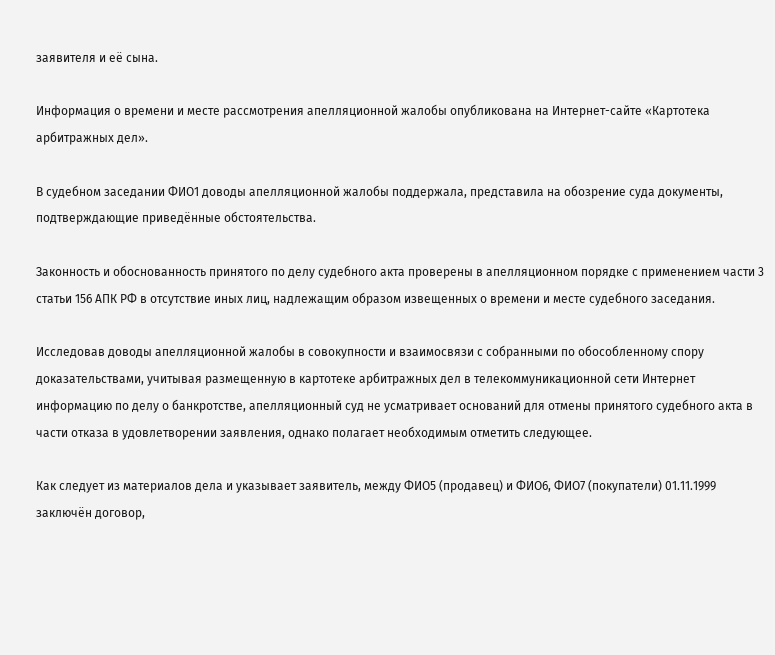заявителя и её сына.

Информация о времени и месте рассмотрения апелляционной жалобы опубликована на Интернет-сайте «Картотека арбитражных дел».

В судебном заседании ФИО1 доводы апелляционной жалобы поддержала, представила на обозрение суда документы, подтверждающие приведённые обстоятельства.

Законность и обоснованность принятого по делу судебного акта проверены в апелляционном порядке с применением части 3 статьи 156 АПК РФ в отсутствие иных лиц, надлежащим образом извещенных о времени и месте судебного заседания.

Исследовав доводы апелляционной жалобы в совокупности и взаимосвязи с собранными по обособленному спору доказательствами, учитывая размещенную в картотеке арбитражных дел в телекоммуникационной сети Интернет информацию по делу о банкротстве, апелляционный суд не усматривает оснований для отмены принятого судебного акта в части отказа в удовлетворении заявления, однако полагает необходимым отметить следующее.

Как следует из материалов дела и указывает заявитель, между ФИО5 (продавец) и ФИО6, ФИО7 (покупатели) 01.11.1999 заключён договор,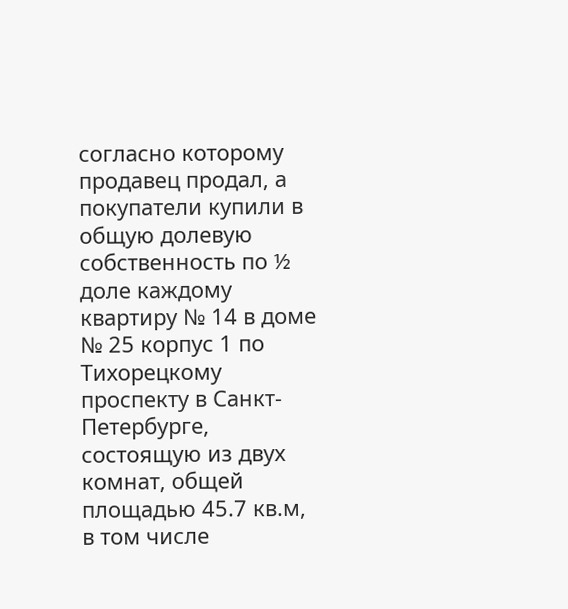согласно которому продавец продал, а покупатели купили в общую долевую собственность по ½ доле каждому квартиру № 14 в доме № 25 корпус 1 по Тихорецкому проспекту в Санкт-Петербурге, состоящую из двух комнат, общей площадью 45.7 кв.м, в том числе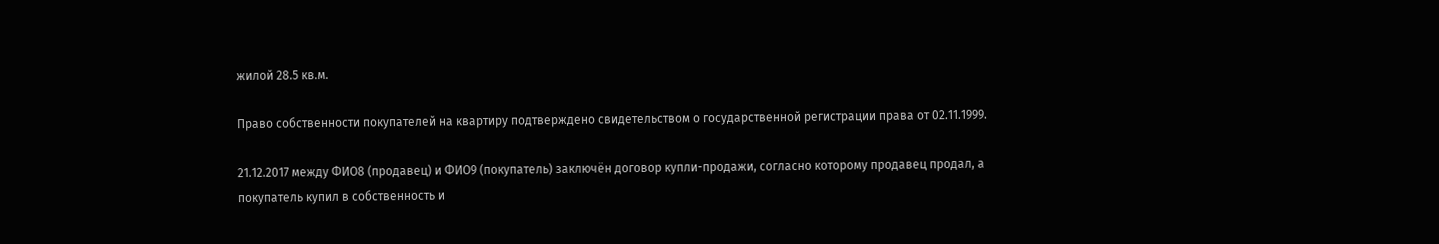жилой 28.5 кв.м.

Право собственности покупателей на квартиру подтверждено свидетельством о государственной регистрации права от 02.11.1999.

21.12.2017 между ФИО8 (продавец) и ФИО9 (покупатель) заключён договор купли-продажи, согласно которому продавец продал, а покупатель купил в собственность и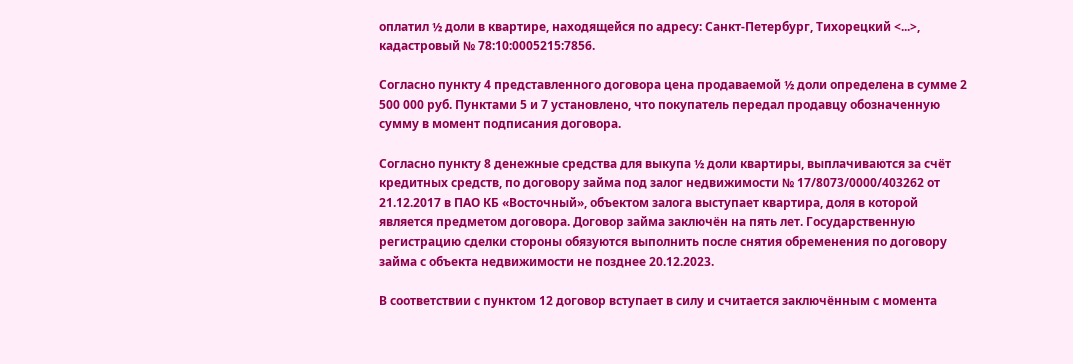оплатил ½ доли в квартире, находящейся по адресу: Санкт-Петербург, Тихорецкий <...>, кадастровый № 78:10:0005215:7856.

Согласно пункту 4 представленного договора цена продаваемой ½ доли определена в сумме 2 500 000 руб. Пунктами 5 и 7 установлено, что покупатель передал продавцу обозначенную сумму в момент подписания договора.

Согласно пункту 8 денежные средства для выкупа ½ доли квартиры, выплачиваются за счёт кредитных средств, по договору займа под залог недвижимости № 17/8073/0000/403262 от 21.12.2017 в ПАО КБ «Восточный», объектом залога выступает квартира, доля в которой является предметом договора. Договор займа заключён на пять лет. Государственную регистрацию сделки стороны обязуются выполнить после снятия обременения по договору займа с объекта недвижимости не позднее 20.12.2023.

В соответствии с пунктом 12 договор вступает в силу и считается заключённым с момента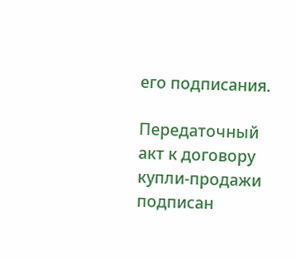его подписания.

Передаточный акт к договору купли-продажи подписан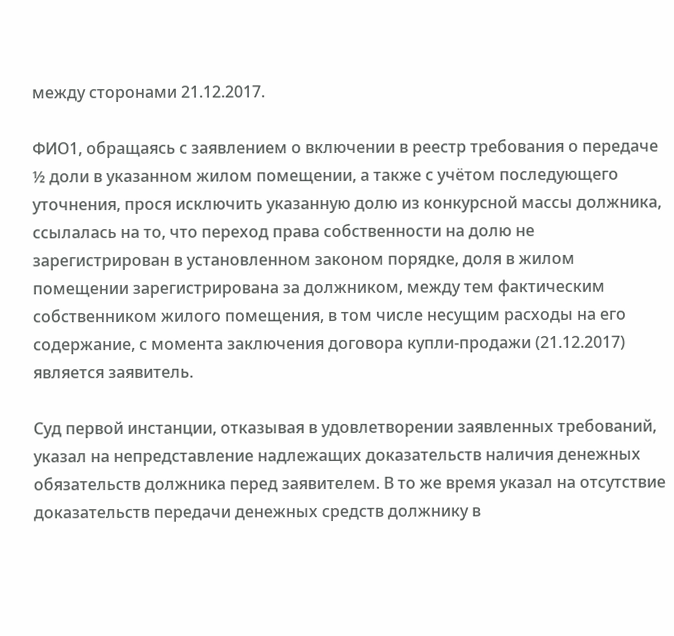между сторонами 21.12.2017.

ФИО1, обращаясь с заявлением о включении в реестр требования о передаче ½ доли в указанном жилом помещении, а также с учётом последующего уточнения, прося исключить указанную долю из конкурсной массы должника, ссылалась на то, что переход права собственности на долю не зарегистрирован в установленном законом порядке, доля в жилом помещении зарегистрирована за должником, между тем фактическим собственником жилого помещения, в том числе несущим расходы на его содержание, с момента заключения договора купли-продажи (21.12.2017) является заявитель.

Суд первой инстанции, отказывая в удовлетворении заявленных требований, указал на непредставление надлежащих доказательств наличия денежных обязательств должника перед заявителем. В то же время указал на отсутствие доказательств передачи денежных средств должнику в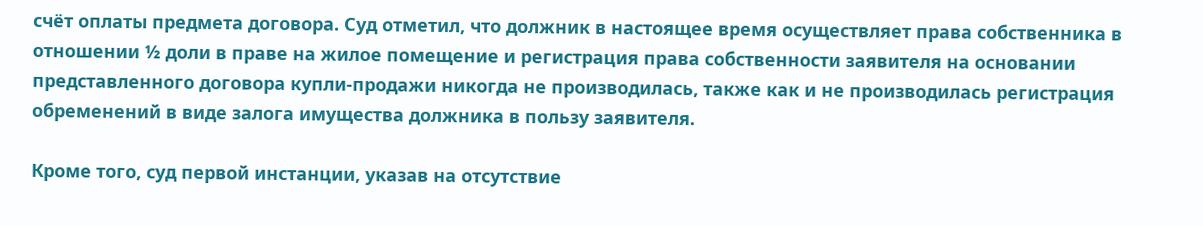счёт оплаты предмета договора. Суд отметил, что должник в настоящее время осуществляет права собственника в отношении ½ доли в праве на жилое помещение и регистрация права собственности заявителя на основании представленного договора купли-продажи никогда не производилась, также как и не производилась регистрация обременений в виде залога имущества должника в пользу заявителя.

Кроме того, суд первой инстанции, указав на отсутствие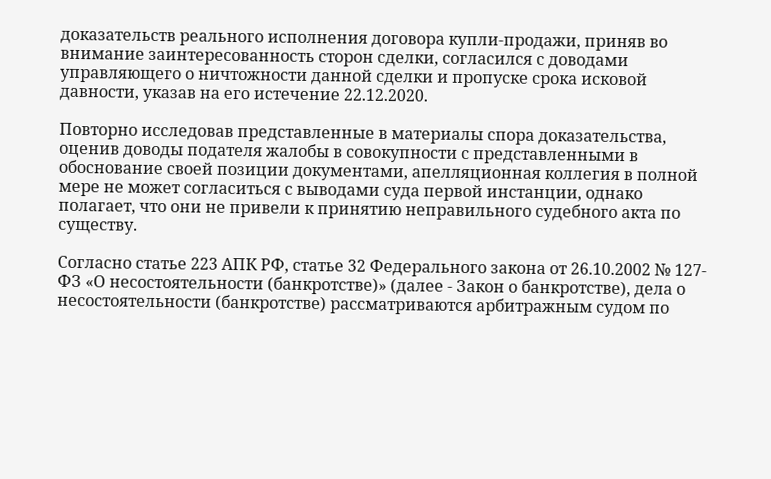доказательств реального исполнения договора купли-продажи, приняв во внимание заинтересованность сторон сделки, согласился с доводами управляющего о ничтожности данной сделки и пропуске срока исковой давности, указав на его истечение 22.12.2020.

Повторно исследовав представленные в материалы спора доказательства, оценив доводы подателя жалобы в совокупности с представленными в обоснование своей позиции документами, апелляционная коллегия в полной мере не может согласиться с выводами суда первой инстанции, однако полагает, что они не привели к принятию неправильного судебного акта по существу.

Согласно статье 223 АПК РФ, статье 32 Федерального закона от 26.10.2002 № 127-ФЗ «О несостоятельности (банкротстве)» (далее - Закон о банкротстве), дела о несостоятельности (банкротстве) рассматриваются арбитражным судом по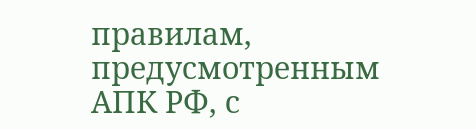правилам, предусмотренным АПК РФ, с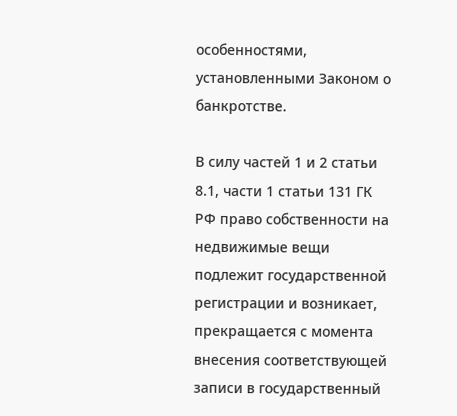особенностями, установленными Законом о банкротстве.

В силу частей 1 и 2 статьи 8.1, части 1 статьи 131 ГК РФ право собственности на недвижимые вещи подлежит государственной регистрации и возникает, прекращается с момента внесения соответствующей записи в государственный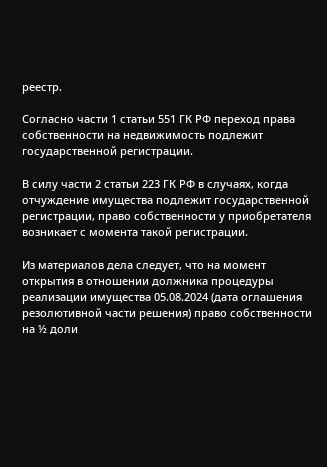реестр.

Согласно части 1 статьи 551 ГК РФ переход права собственности на недвижимость подлежит государственной регистрации.

В силу части 2 статьи 223 ГК РФ в случаях, когда отчуждение имущества подлежит государственной регистрации, право собственности у приобретателя возникает с момента такой регистрации.

Из материалов дела следует, что на момент открытия в отношении должника процедуры реализации имущества 05.08.2024 (дата оглашения резолютивной части решения) право собственности на ½ доли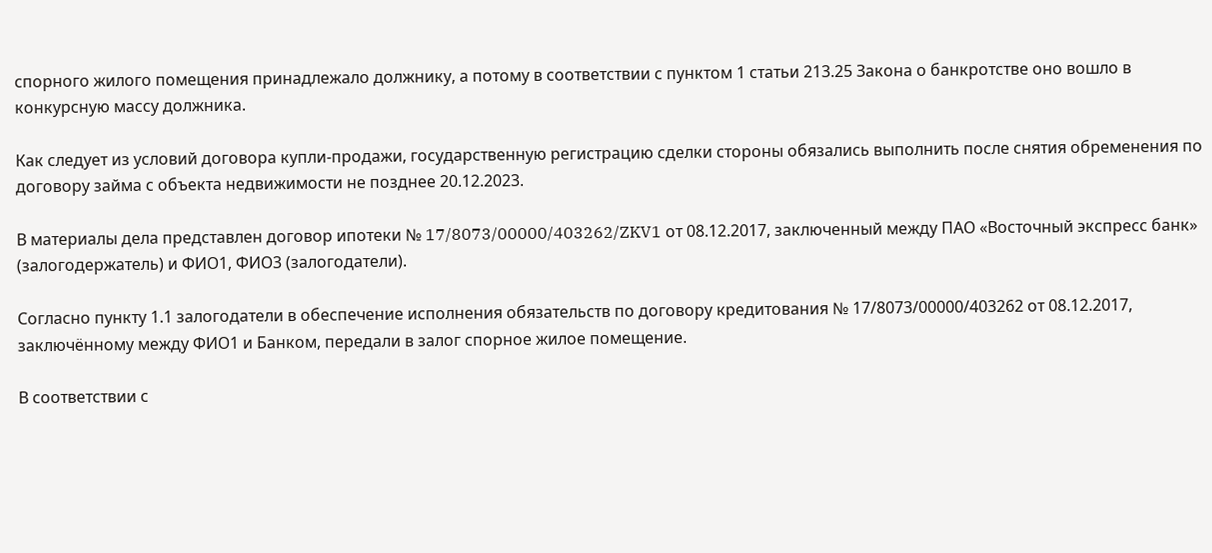спорного жилого помещения принадлежало должнику, а потому в соответствии с пунктом 1 статьи 213.25 Закона о банкротстве оно вошло в конкурсную массу должника.

Как следует из условий договора купли-продажи, государственную регистрацию сделки стороны обязались выполнить после снятия обременения по договору займа с объекта недвижимости не позднее 20.12.2023.

В материалы дела представлен договор ипотеки № 17/8073/00000/403262/ZKV1 от 08.12.2017, заключенный между ПАО «Восточный экспресс банк» (залогодержатель) и ФИО1, ФИО3 (залогодатели).

Согласно пункту 1.1 залогодатели в обеспечение исполнения обязательств по договору кредитования № 17/8073/00000/403262 от 08.12.2017, заключённому между ФИО1 и Банком, передали в залог спорное жилое помещение.

В соответствии с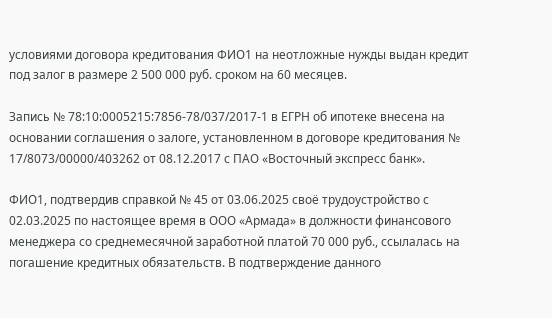условиями договора кредитования ФИО1 на неотложные нужды выдан кредит под залог в размере 2 500 000 руб. сроком на 60 месяцев.

Запись № 78:10:0005215:7856-78/037/2017-1 в ЕГРН об ипотеке внесена на основании соглашения о залоге, установленном в договоре кредитования № 17/8073/00000/403262 от 08.12.2017 с ПАО «Восточный экспресс банк».

ФИО1, подтвердив справкой № 45 от 03.06.2025 своё трудоустройство с 02.03.2025 по настоящее время в ООО «Армада» в должности финансового менеджера со среднемесячной заработной платой 70 000 руб., ссылалась на погашение кредитных обязательств. В подтверждение данного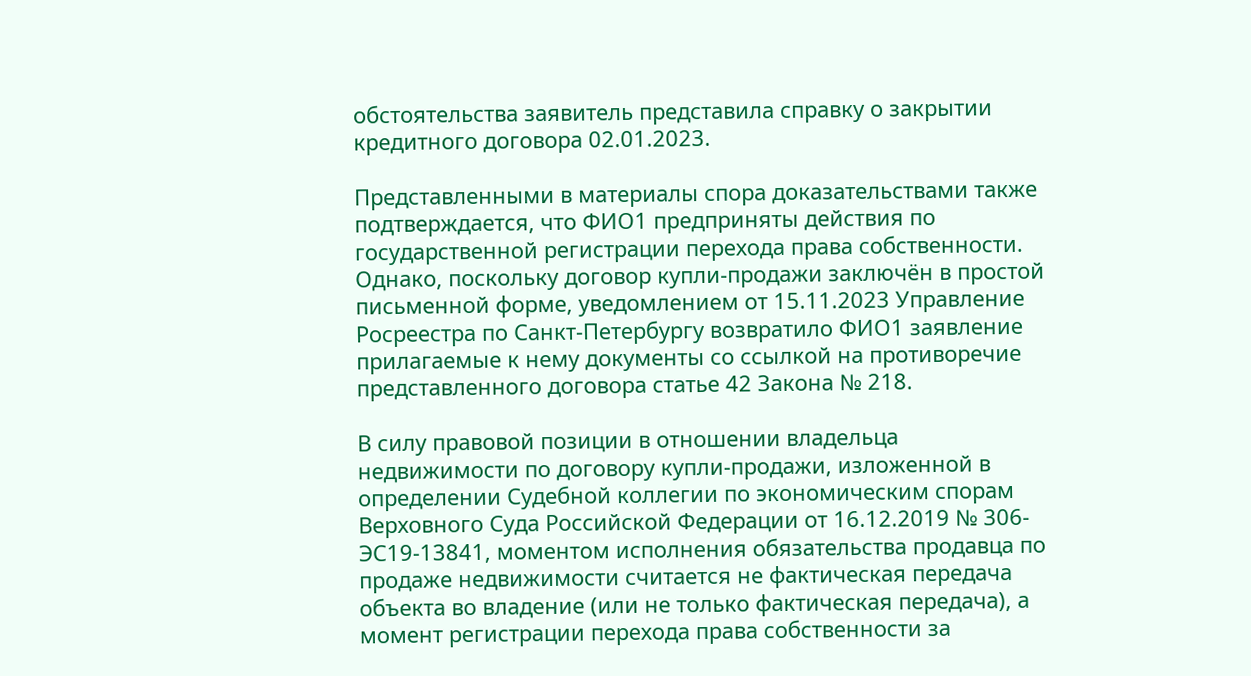обстоятельства заявитель представила справку о закрытии кредитного договора 02.01.2023.

Представленными в материалы спора доказательствами также подтверждается, что ФИО1 предприняты действия по государственной регистрации перехода права собственности. Однако, поскольку договор купли-продажи заключён в простой письменной форме, уведомлением от 15.11.2023 Управление Росреестра по Санкт-Петербургу возвратило ФИО1 заявление прилагаемые к нему документы со ссылкой на противоречие представленного договора статье 42 Закона № 218.

В силу правовой позиции в отношении владельца недвижимости по договору купли-продажи, изложенной в определении Судебной коллегии по экономическим спорам Верховного Суда Российской Федерации от 16.12.2019 № 306-ЭС19-13841, моментом исполнения обязательства продавца по продаже недвижимости считается не фактическая передача объекта во владение (или не только фактическая передача), а момент регистрации перехода права собственности за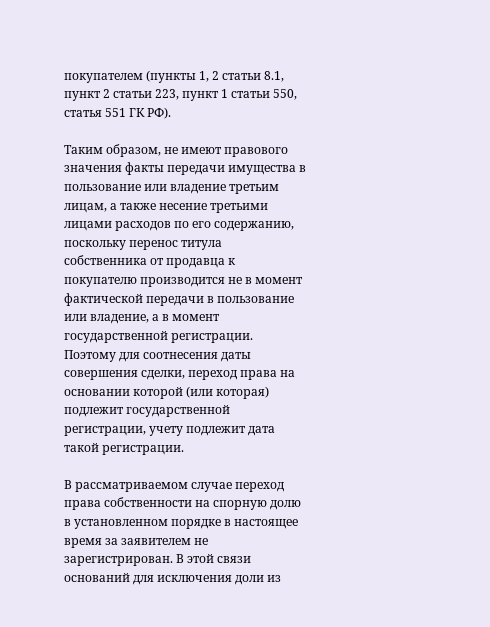покупателем (пункты 1, 2 статьи 8.1, пункт 2 статьи 223, пункт 1 статьи 550, статья 551 ГК РФ).

Таким образом, не имеют правового значения факты передачи имущества в пользование или владение третьим лицам, а также несение третьими лицами расходов по его содержанию, поскольку перенос титула собственника от продавца к покупателю производится не в момент фактической передачи в пользование или владение, а в момент государственной регистрации. Поэтому для соотнесения даты совершения сделки, переход права на основании которой (или которая) подлежит государственной регистрации, учету подлежит дата такой регистрации.

В рассматриваемом случае переход права собственности на спорную долю в установленном порядке в настоящее время за заявителем не зарегистрирован. В этой связи оснований для исключения доли из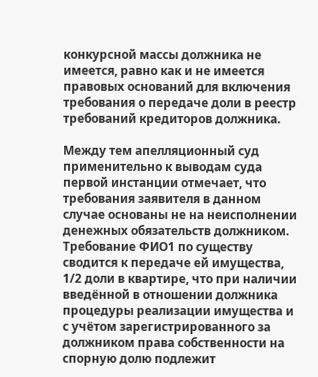конкурсной массы должника не имеется, равно как и не имеется правовых оснований для включения требования о передаче доли в реестр требований кредиторов должника.

Между тем апелляционный суд применительно к выводам суда первой инстанции отмечает, что требования заявителя в данном случае основаны не на неисполнении денежных обязательств должником. Требование ФИО1 по существу сводится к передаче ей имущества, 1/2 доли в квартире, что при наличии введённой в отношении должника процедуры реализации имущества и с учётом зарегистрированного за должником права собственности на спорную долю подлежит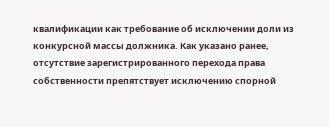квалификации как требование об исключении доли из конкурсной массы должника. Как указано ранее, отсутствие зарегистрированного перехода права собственности препятствует исключению спорной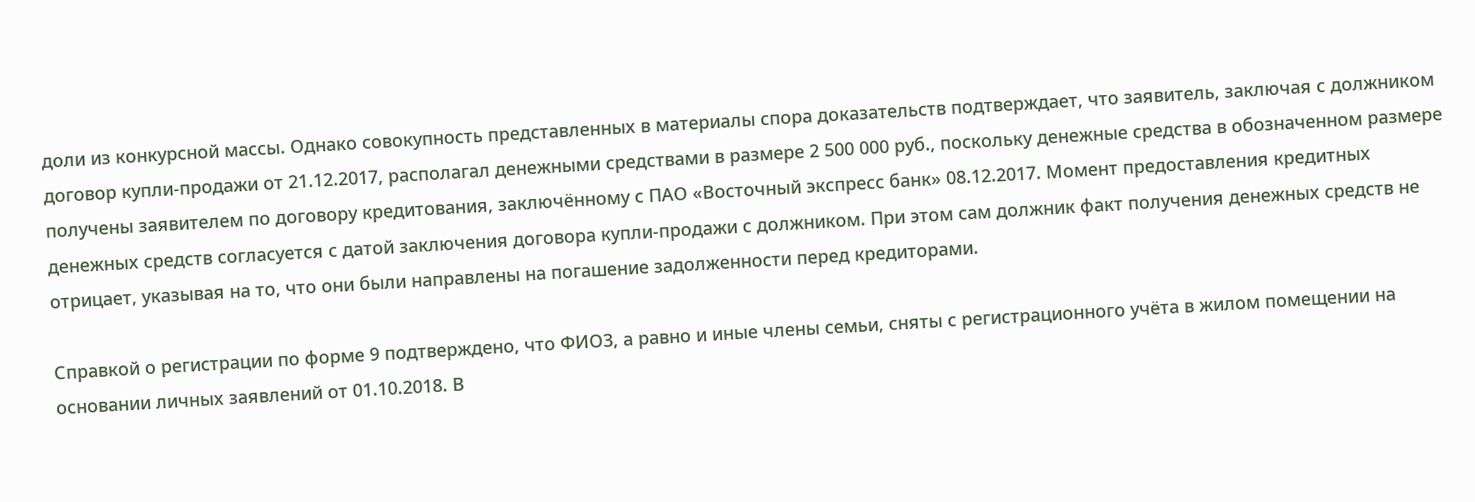доли из конкурсной массы. Однако совокупность представленных в материалы спора доказательств подтверждает, что заявитель, заключая с должником договор купли-продажи от 21.12.2017, располагал денежными средствами в размере 2 500 000 руб., поскольку денежные средства в обозначенном размере получены заявителем по договору кредитования, заключённому с ПАО «Восточный экспресс банк» 08.12.2017. Момент предоставления кредитных денежных средств согласуется с датой заключения договора купли-продажи с должником. При этом сам должник факт получения денежных средств не отрицает, указывая на то, что они были направлены на погашение задолженности перед кредиторами.

Справкой о регистрации по форме 9 подтверждено, что ФИО3, а равно и иные члены семьи, сняты с регистрационного учёта в жилом помещении на основании личных заявлений от 01.10.2018. В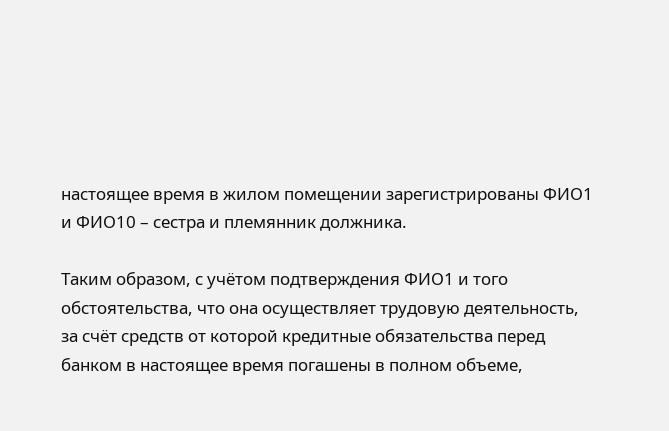настоящее время в жилом помещении зарегистрированы ФИО1 и ФИО10 – сестра и племянник должника.

Таким образом, с учётом подтверждения ФИО1 и того обстоятельства, что она осуществляет трудовую деятельность, за счёт средств от которой кредитные обязательства перед банком в настоящее время погашены в полном объеме,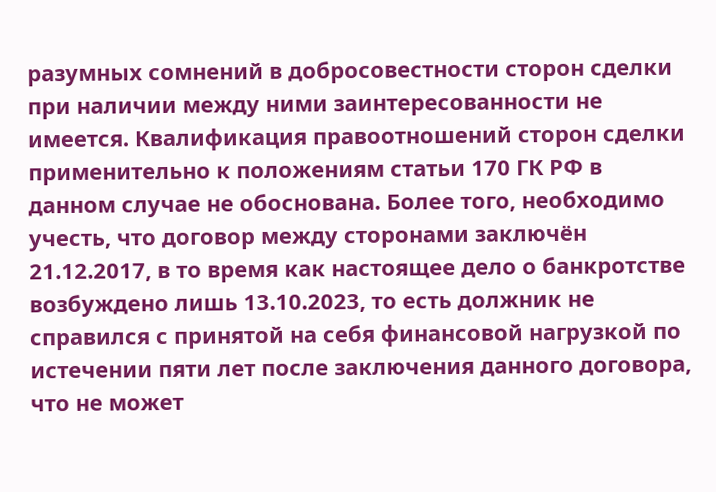разумных сомнений в добросовестности сторон сделки при наличии между ними заинтересованности не имеется. Квалификация правоотношений сторон сделки применительно к положениям статьи 170 ГК РФ в данном случае не обоснована. Более того, необходимо учесть, что договор между сторонами заключён 21.12.2017, в то время как настоящее дело о банкротстве возбуждено лишь 13.10.2023, то есть должник не справился с принятой на себя финансовой нагрузкой по истечении пяти лет после заключения данного договора, что не может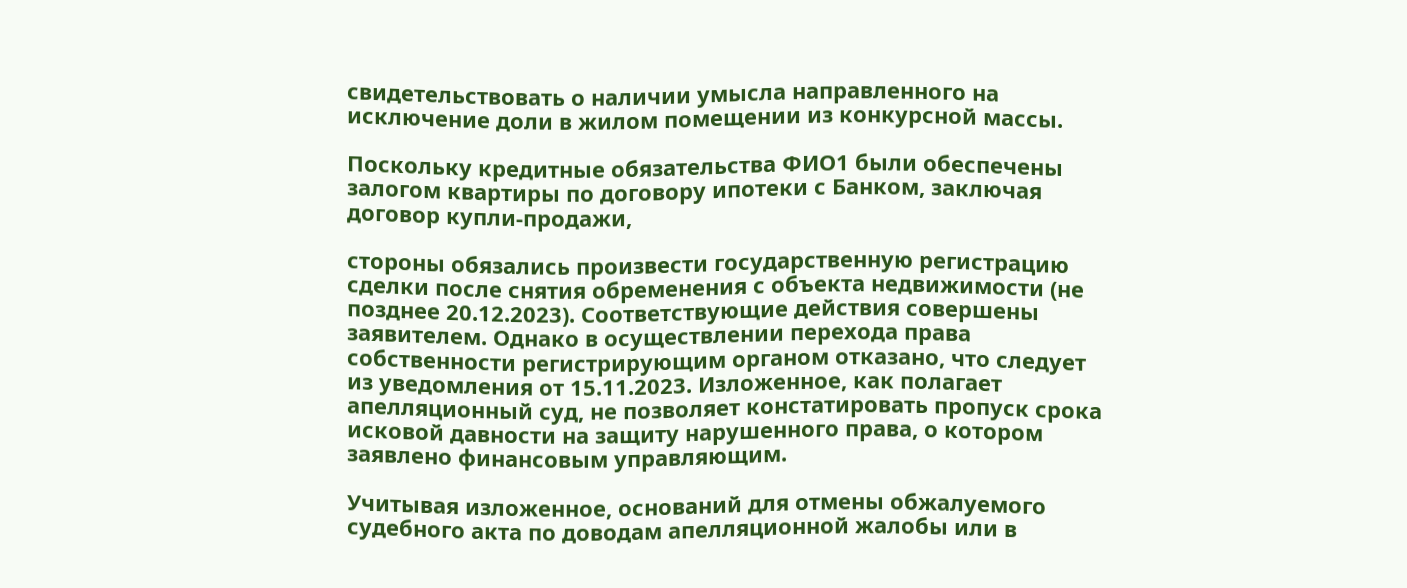свидетельствовать о наличии умысла направленного на исключение доли в жилом помещении из конкурсной массы.

Поскольку кредитные обязательства ФИО1 были обеспечены залогом квартиры по договору ипотеки с Банком, заключая договор купли-продажи,

стороны обязались произвести государственную регистрацию сделки после снятия обременения с объекта недвижимости (не позднее 20.12.2023). Соответствующие действия совершены заявителем. Однако в осуществлении перехода права собственности регистрирующим органом отказано, что следует из уведомления от 15.11.2023. Изложенное, как полагает апелляционный суд, не позволяет констатировать пропуск срока исковой давности на защиту нарушенного права, о котором заявлено финансовым управляющим.

Учитывая изложенное, оснований для отмены обжалуемого судебного акта по доводам апелляционной жалобы или в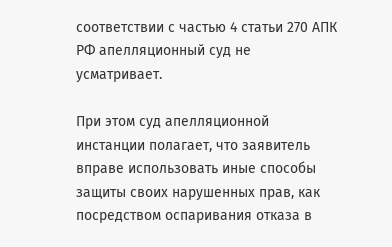соответствии с частью 4 статьи 270 АПК РФ апелляционный суд не усматривает.

При этом суд апелляционной инстанции полагает, что заявитель вправе использовать иные способы защиты своих нарушенных прав, как посредством оспаривания отказа в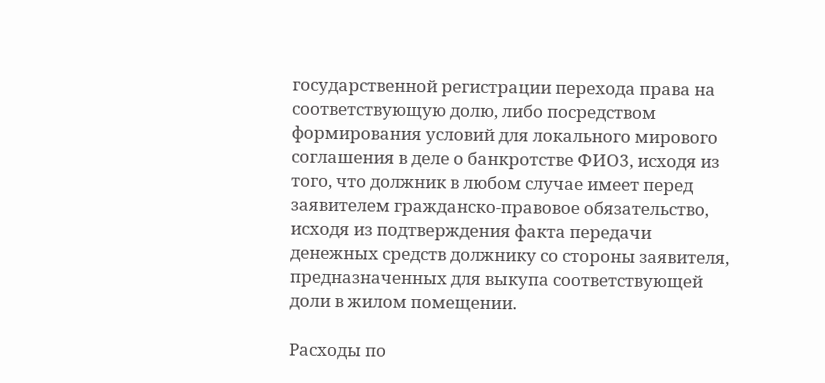государственной регистрации перехода права на соответствующую долю, либо посредством формирования условий для локального мирового соглашения в деле о банкротстве ФИО3, исходя из того, что должник в любом случае имеет перед заявителем гражданско-правовое обязательство, исходя из подтверждения факта передачи денежных средств должнику со стороны заявителя, предназначенных для выкупа соответствующей доли в жилом помещении.

Расходы по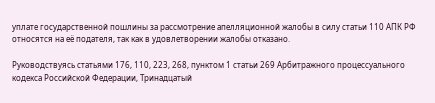уплате государственной пошлины за рассмотрение апелляционной жалобы в силу статьи 110 АПК РФ относятся на её подателя, так как в удовлетворении жалобы отказано.

Руководствуясь статьями 176, 110, 223, 268, пунктом 1 статьи 269 Арбитражного процессуального кодекса Российской Федерации, Тринадцатый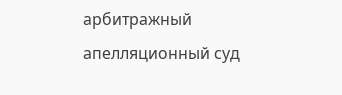арбитражный апелляционный суд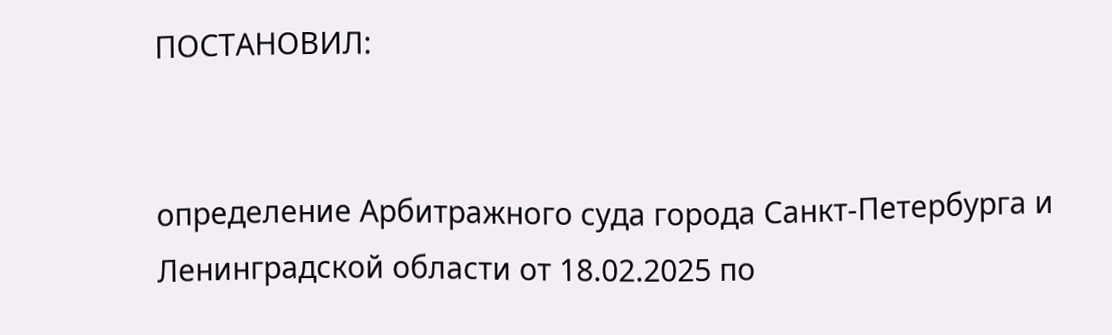ПОСТАНОВИЛ:


определение Арбитражного суда города Санкт-Петербурга и Ленинградской области от 18.02.2025 по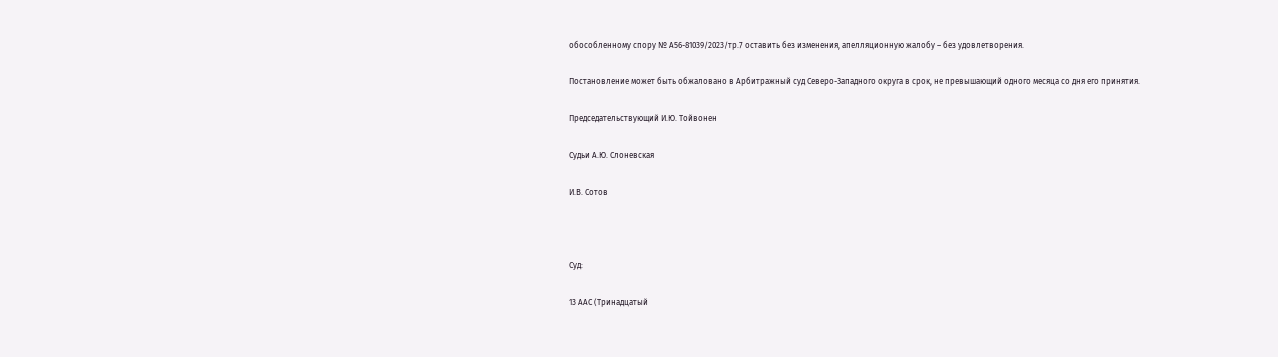обособленному спору № А56-81039/2023/тр.7 оставить без изменения, апелляционную жалобу – без удовлетворения.

Постановление может быть обжаловано в Арбитражный суд Северо-Западного округа в срок, не превышающий одного месяца со дня его принятия.

Председательствующий И.Ю. Тойвонен

Судьи А.Ю. Слоневская

И.В. Сотов



Суд:

13 ААС (Тринадцатый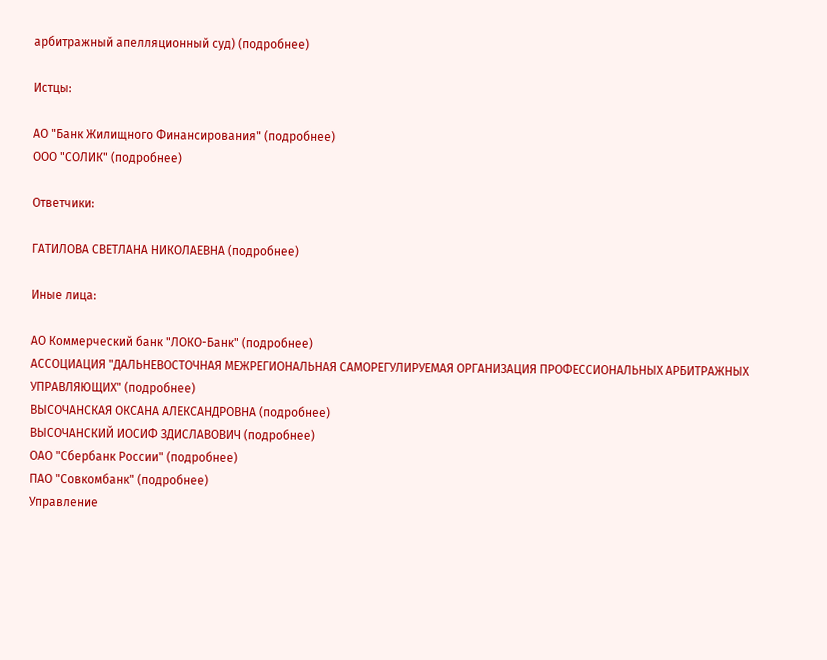арбитражный апелляционный суд) (подробнее)

Истцы:

АО "Банк Жилищного Финансирования" (подробнее)
ООО "СОЛИК" (подробнее)

Ответчики:

ГАТИЛОВА СВЕТЛАНА НИКОЛАЕВНА (подробнее)

Иные лица:

АО Коммерческий банк "ЛОКО-Банк" (подробнее)
АССОЦИАЦИЯ "ДАЛЬНЕВОСТОЧНАЯ МЕЖРЕГИОНАЛЬНАЯ САМОРЕГУЛИРУЕМАЯ ОРГАНИЗАЦИЯ ПРОФЕССИОНАЛЬНЫХ АРБИТРАЖНЫХ УПРАВЛЯЮЩИХ" (подробнее)
ВЫСОЧАНСКАЯ ОКСАНА АЛЕКСАНДРОВНА (подробнее)
ВЫСОЧАНСКИЙ ИОСИФ ЗДИСЛАВОВИЧ (подробнее)
ОАО "Сбербанк России" (подробнее)
ПАО "Совкомбанк" (подробнее)
Управление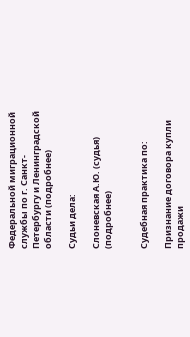Федеральной миграционной службы по г. Санкт-Петербургу и Ленинградской области (подробнее)

Судьи дела:

Слоневская А.Ю. (судья) (подробнее)


Судебная практика по:

Признание договора купли продажи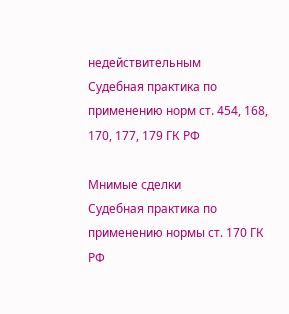недействительным
Судебная практика по применению норм ст. 454, 168, 170, 177, 179 ГК РФ

Мнимые сделки
Судебная практика по применению нормы ст. 170 ГК РФ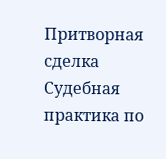Притворная сделка
Судебная практика по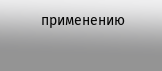применению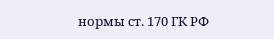нормы ст. 170 ГК РФ